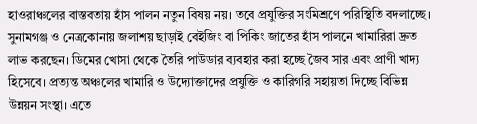হাওরাঞ্চলের বাস্তবতায় হাঁস পালন নতুন বিষয় নয়। তবে প্রযুক্তির সংমিশ্রণে পরিস্থিতি বদলাচ্ছে।
সুনামগঞ্জ ও নেত্রকোনায় জলাশয় ছাড়াই বেইজিং বা পিকিং জাতের হাঁস পালনে খামারিরা দ্রুত লাভ করছেন। ডিমের খোসা থেকে তৈরি পাউডার ব্যবহার করা হচ্ছে জৈব সার এবং প্রাণী খাদ্য হিসেবে। প্রত্যন্ত অঞ্চলের খামারি ও উদ্যোক্তাদের প্রযুক্তি ও কারিগরি সহায়তা দিচ্ছে বিভিন্ন উন্নয়ন সংস্থা। এতে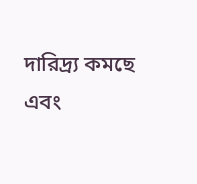দারিদ্র্য কমছে এবং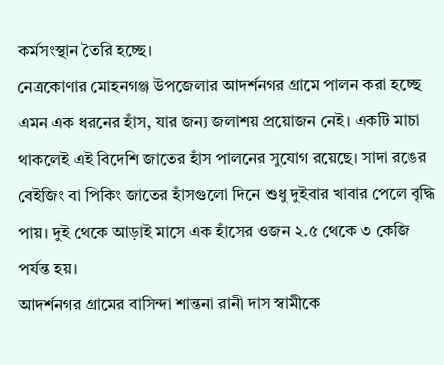কর্মসংস্থান তৈরি হচ্ছে।
নেত্রকোণার মোহনগঞ্জ উপজেলার আদর্শনগর গ্রামে পালন করা হচ্ছে এমন এক ধরনের হাঁস, যার জন্য জলাশয় প্রয়োজন নেই। একটি মাচা থাকলেই এই বিদেশি জাতের হাঁস পালনের সুযোগ রয়েছে। সাদা রঙের বেইজিং বা পিকিং জাতের হাঁসগুলো দিনে শুধু দুইবার খাবার পেলে বৃদ্ধি পায়। দুই থেকে আড়াই মাসে এক হাঁসের ওজন ২.৫ থেকে ৩ কেজি পর্যন্ত হয়।
আদর্শনগর গ্রামের বাসিন্দা শান্তনা রানী দাস স্বামীকে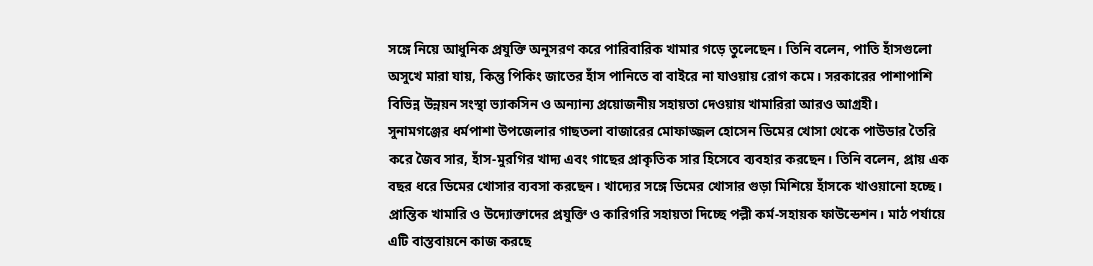সঙ্গে নিয়ে আধুনিক প্রযুক্তি অনুসরণ করে পারিবারিক খামার গড়ে তুলেছেন। তিনি বলেন, পাতি হাঁসগুলো অসুখে মারা যায়, কিন্তু পিকিং জাতের হাঁস পানিতে বা বাইরে না যাওয়ায় রোগ কমে। সরকারের পাশাপাশি বিভিন্ন উন্নয়ন সংস্থা ভ্যাকসিন ও অন্যান্য প্রয়োজনীয় সহায়তা দেওয়ায় খামারিরা আরও আগ্রহী।
সুনামগঞ্জের ধর্মপাশা উপজেলার গাছতলা বাজারের মোফাজ্জল হোসেন ডিমের খোসা থেকে পাউডার তৈরি করে জৈব সার, হাঁস-মুরগির খাদ্য এবং গাছের প্রাকৃতিক সার হিসেবে ব্যবহার করছেন। তিনি বলেন, প্রায় এক বছর ধরে ডিমের খোসার ব্যবসা করছেন। খাদ্যের সঙ্গে ডিমের খোসার গুড়া মিশিয়ে হাঁসকে খাওয়ানো হচ্ছে।
প্রান্তিক খামারি ও উদ্যোক্তাদের প্রযুক্তি ও কারিগরি সহায়তা দিচ্ছে পল্লী কর্ম-সহায়ক ফাউন্ডেশন। মাঠ পর্যায়ে এটি বাস্তবায়নে কাজ করছে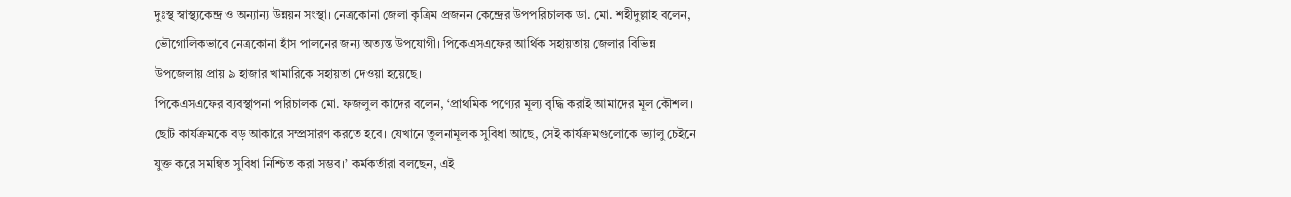দুঃস্থ স্বাস্থ্যকেন্দ্র ও অন্যান্য উন্নয়ন সংস্থা। নেত্রকোনা জেলা কৃত্রিম প্রজনন কেন্দ্রের উপপরিচালক ডা. মো. শহীদুল্লাহ বলেন, ভৌগোলিকভাবে নেত্রকোনা হাঁস পালনের জন্য অত্যন্ত উপযোগী। পিকেএসএফের আর্থিক সহায়তায় জেলার বিভিন্ন উপজেলায় প্রায় ৯ হাজার খামারিকে সহায়তা দেওয়া হয়েছে।
পিকেএসএফের ব্যবস্থাপনা পরিচালক মো. ফজলুল কাদের বলেন, ‘প্রাথমিক পণ্যের মূল্য বৃদ্ধি করাই আমাদের মূল কৌশল। ছোট কার্যক্রমকে বড় আকারে সম্প্রসারণ করতে হবে। যেখানে তুলনামূলক সুবিধা আছে, সেই কার্যক্রমগুলোকে ভ্যালু চেইনে যুক্ত করে সমন্বিত সুবিধা নিশ্চিত করা সম্ভব।’ কর্মকর্তারা বলছেন, এই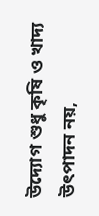উদ্যোগ শুধু কৃষি ও খাদ্য উৎপাদন নয়,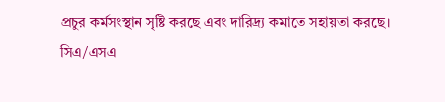প্রচুর কর্মসংস্থান সৃষ্টি করছে এবং দারিদ্র্য কমাতে সহায়তা করছে।
সিএ/এসএ